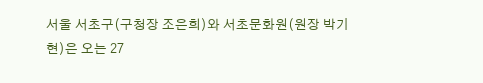서울 서초구(구청장 조은희)와 서초문화원(원장 박기현)은 오는 27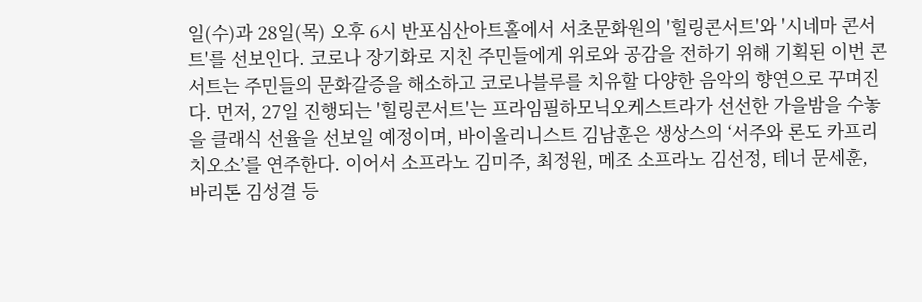일(수)과 28일(목) 오후 6시 반포심산아트홀에서 서초문화원의 '힐링콘서트'와 '시네마 콘서트'를 선보인다. 코로나 장기화로 지친 주민들에게 위로와 공감을 전하기 위해 기획된 이번 콘서트는 주민들의 문화갈증을 해소하고 코로나블루를 치유할 다양한 음악의 향연으로 꾸며진다. 먼저, 27일 진행되는 '힐링콘서트'는 프라임필하모닉오케스트라가 선선한 가을밤을 수놓을 클래식 선율을 선보일 예정이며, 바이올리니스트 김남훈은 생상스의 ‘서주와 론도 카프리치오소’를 연주한다. 이어서 소프라노 김미주, 최정원, 메조 소프라노 김선정, 테너 문세훈, 바리톤 김성결 등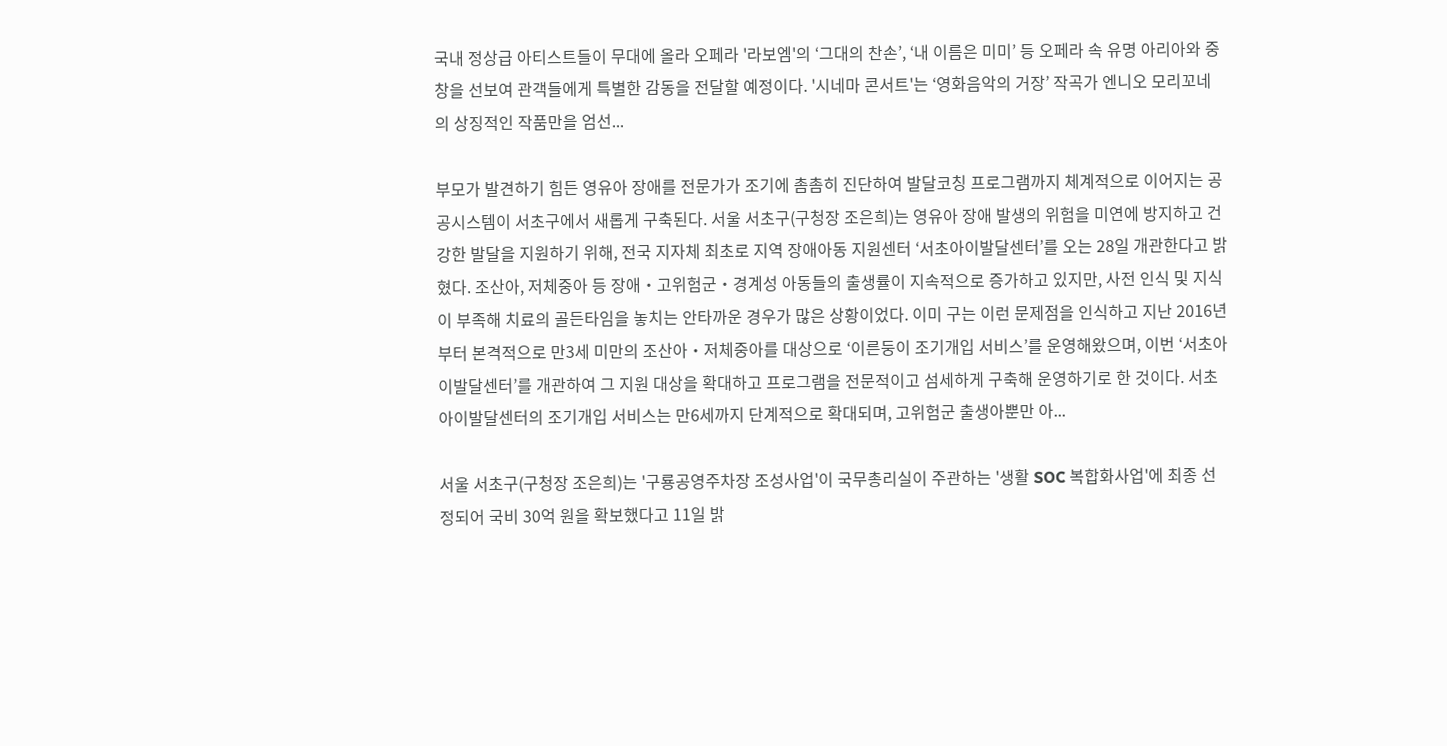국내 정상급 아티스트들이 무대에 올라 오페라 '라보엠'의 ‘그대의 찬손’, ‘내 이름은 미미’ 등 오페라 속 유명 아리아와 중창을 선보여 관객들에게 특별한 감동을 전달할 예정이다. '시네마 콘서트'는 ‘영화음악의 거장’ 작곡가 엔니오 모리꼬네의 상징적인 작품만을 엄선...

부모가 발견하기 힘든 영유아 장애를 전문가가 조기에 촘촘히 진단하여 발달코칭 프로그램까지 체계적으로 이어지는 공공시스템이 서초구에서 새롭게 구축된다. 서울 서초구(구청장 조은희)는 영유아 장애 발생의 위험을 미연에 방지하고 건강한 발달을 지원하기 위해, 전국 지자체 최초로 지역 장애아동 지원센터 ‘서초아이발달센터’를 오는 28일 개관한다고 밝혔다. 조산아, 저체중아 등 장애‧고위험군‧경계성 아동들의 출생률이 지속적으로 증가하고 있지만, 사전 인식 및 지식이 부족해 치료의 골든타임을 놓치는 안타까운 경우가 많은 상황이었다. 이미 구는 이런 문제점을 인식하고 지난 2016년부터 본격적으로 만3세 미만의 조산아‧저체중아를 대상으로 ‘이른둥이 조기개입 서비스’를 운영해왔으며, 이번 ‘서초아이발달센터’를 개관하여 그 지원 대상을 확대하고 프로그램을 전문적이고 섬세하게 구축해 운영하기로 한 것이다. 서초아이발달센터의 조기개입 서비스는 만6세까지 단계적으로 확대되며, 고위험군 출생아뿐만 아...

서울 서초구(구청장 조은희)는 '구룡공영주차장 조성사업'이 국무총리실이 주관하는 '생활 SOC 복합화사업'에 최종 선정되어 국비 30억 원을 확보했다고 11일 밝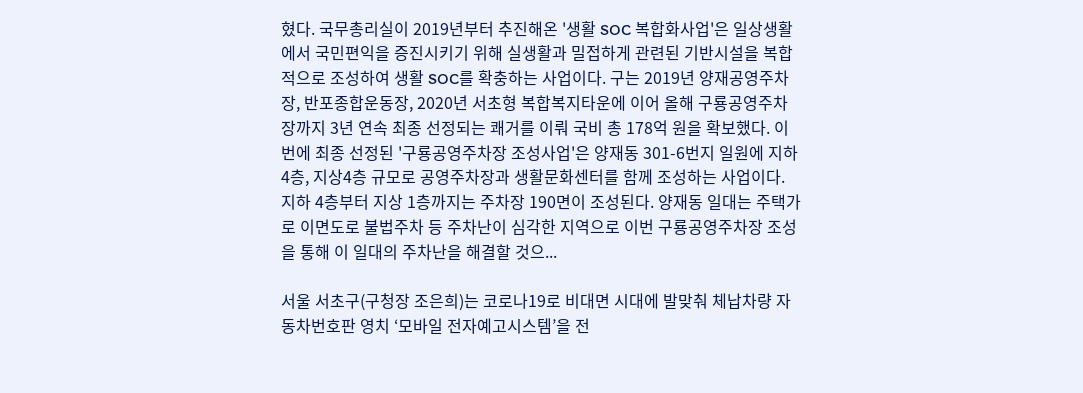혔다. 국무총리실이 2019년부터 추진해온 '생활 SOC 복합화사업'은 일상생활에서 국민편익을 증진시키기 위해 실생활과 밀접하게 관련된 기반시설을 복합적으로 조성하여 생활 SOC를 확충하는 사업이다. 구는 2019년 양재공영주차장, 반포종합운동장, 2020년 서초형 복합복지타운에 이어 올해 구룡공영주차장까지 3년 연속 최종 선정되는 쾌거를 이뤄 국비 총 178억 원을 확보했다. 이번에 최종 선정된 '구룡공영주차장 조성사업'은 양재동 301-6번지 일원에 지하4층, 지상4층 규모로 공영주차장과 생활문화센터를 함께 조성하는 사업이다. 지하 4층부터 지상 1층까지는 주차장 190면이 조성된다. 양재동 일대는 주택가로 이면도로 불법주차 등 주차난이 심각한 지역으로 이번 구룡공영주차장 조성을 통해 이 일대의 주차난을 해결할 것으...

서울 서초구(구청장 조은희)는 코로나19로 비대면 시대에 발맞춰 체납차량 자동차번호판 영치 ‘모바일 전자예고시스템’을 전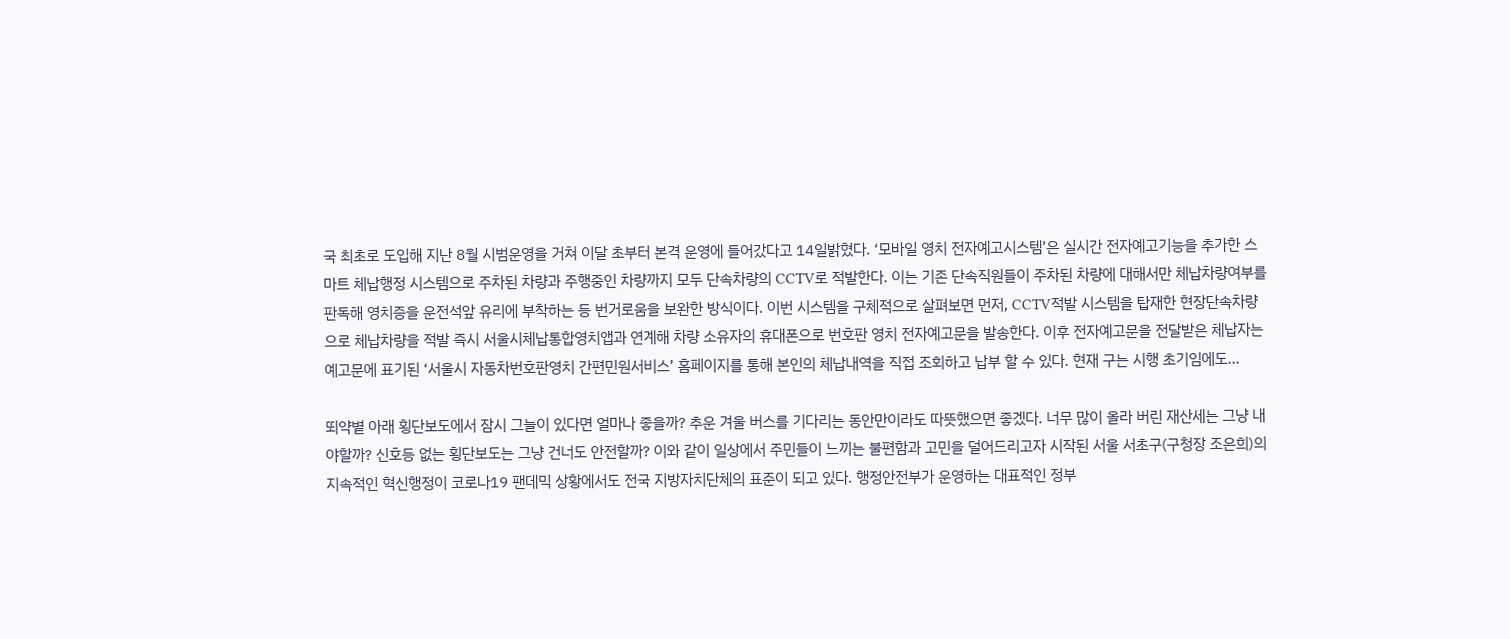국 최초로 도입해 지난 8월 시범운영을 거쳐 이달 초부터 본격 운영에 들어갔다고 14일밝혔다. ‘모바일 영치 전자예고시스템’은 실시간 전자예고기능을 추가한 스마트 체납행정 시스템으로 주차된 차량과 주행중인 차량까지 모두 단속차량의 CCTV로 적발한다. 이는 기존 단속직원들이 주차된 차량에 대해서만 체납차량여부를 판독해 영치증을 운전석앞 유리에 부착하는 등 번거로움을 보완한 방식이다. 이번 시스템을 구체적으로 살펴보면 먼저, CCTV적발 시스템을 탑재한 현장단속차량으로 체납차량을 적발 즉시 서울시체납통합영치앱과 연계해 차량 소유자의 휴대폰으로 번호판 영치 전자예고문을 발송한다. 이후 전자예고문을 전달받은 체납자는 예고문에 표기된 ‘서울시 자동차번호판영치 간편민원서비스’ 홈페이지를 통해 본인의 체납내역을 직접 조회하고 납부 할 수 있다. 현재 구는 시행 초기임에도...

뙤약볕 아래 횡단보도에서 잠시 그늘이 있다면 얼마나 좋을까? 추운 겨울 버스를 기다리는 동안만이라도 따뜻했으면 좋겠다. 너무 많이 올라 버린 재산세는 그냥 내야할까? 신호등 없는 횡단보도는 그냥 건너도 안전할까? 이와 같이 일상에서 주민들이 느끼는 불편함과 고민을 덜어드리고자 시작된 서울 서초구(구청장 조은희)의 지속적인 혁신행정이 코로나19 팬데믹 상황에서도 전국 지방자치단체의 표준이 되고 있다. 행정안전부가 운영하는 대표적인 정부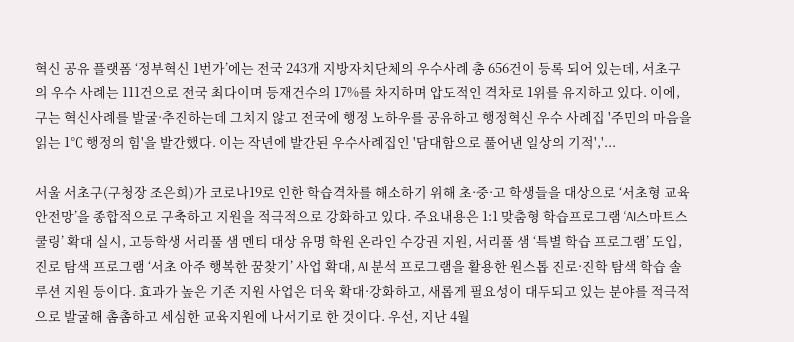혁신 공유 플랫폼 ‘정부혁신 1번가’에는 전국 243개 지방자치단체의 우수사례 총 656건이 등록 되어 있는데, 서초구의 우수 사례는 111건으로 전국 최다이며 등재건수의 17%를 차지하며 압도적인 격차로 1위를 유지하고 있다. 이에, 구는 혁신사례를 발굴·추진하는데 그치지 않고 전국에 행정 노하우를 공유하고 행정혁신 우수 사례집 '주민의 마음을 읽는 1℃ 행정의 힘'을 발간했다. 이는 작년에 발간된 우수사례집인 '담대함으로 풀어낸 일상의 기적','...

서울 서초구(구청장 조은희)가 코로나19로 인한 학습격차를 해소하기 위해 초·중·고 학생들을 대상으로 ‘서초형 교육안전망’을 종합적으로 구축하고 지원을 적극적으로 강화하고 있다. 주요내용은 1:1 맞춤형 학습프로그램 ‘AI스마트스쿨링’ 확대 실시, 고등학생 서리풀 샘 멘티 대상 유명 학원 온라인 수강권 지원, 서리풀 샘 ‘특별 학습 프로그램’ 도입, 진로 탐색 프로그램 ‘서초 아주 행복한 꿈찾기’ 사업 확대, AI 분석 프로그램을 활용한 원스톱 진로·진학 탐색 학습 솔루션 지원 등이다. 효과가 높은 기존 지원 사업은 더욱 확대·강화하고, 새롭게 필요성이 대두되고 있는 분야를 적극적으로 발굴해 촘촘하고 세심한 교육지원에 나서기로 한 것이다. 우선, 지난 4월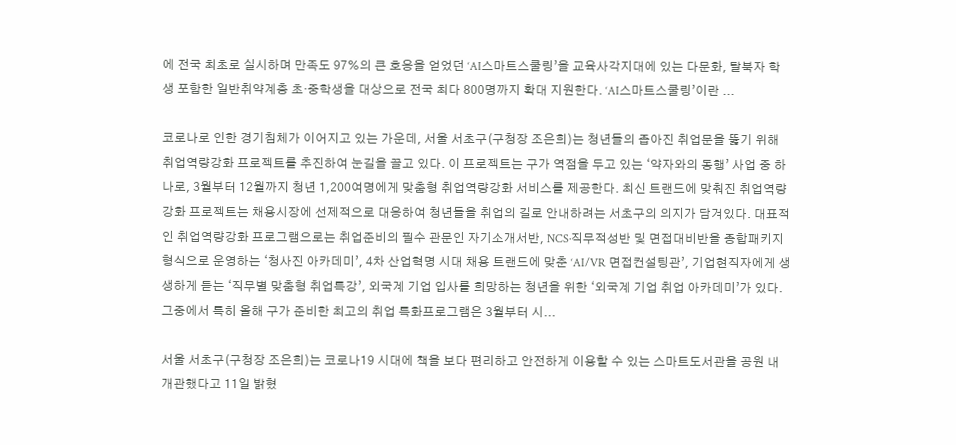에 전국 최초로 실시하며 만족도 97%의 큰 호응을 얻었던 ‘AI스마트스쿨링’을 교육사각지대에 있는 다문화, 탈북자 학생 포함한 일반취약계층 초·중학생을 대상으로 전국 최다 800명까지 확대 지원한다. ‘AI스마트스쿨링’이란 ...

코로나로 인한 경기침체가 이어지고 있는 가운데, 서울 서초구(구청장 조은희)는 청년들의 좁아진 취업문을 뚫기 위해 취업역량강화 프로젝트를 추진하여 눈길을 끌고 있다. 이 프로젝트는 구가 역점을 두고 있는 ‘약자와의 동행’ 사업 중 하나로, 3월부터 12월까지 청년 1,200여명에게 맞춤형 취업역량강화 서비스를 제공한다. 최신 트랜드에 맞춰진 취업역량강화 프로젝트는 채용시장에 선제적으로 대응하여 청년들을 취업의 길로 안내하려는 서초구의 의지가 담겨있다. 대표적인 취업역량강화 프로그램으로는 취업준비의 필수 관문인 자기소개서반, NCS·직무적성반 및 면접대비반을 종합패키지 형식으로 운영하는 ‘청사진 아카데미’, 4차 산업혁명 시대 채용 트랜드에 맞춘 ‘AI/VR 면접컨설팅관’, 기업현직자에게 생생하게 듣는 ‘직무별 맞춤형 취업특강’, 외국계 기업 입사를 희망하는 청년을 위한 ‘외국계 기업 취업 아카데미’가 있다. 그중에서 특히 올해 구가 준비한 최고의 취업 특화프로그램은 3월부터 시...

서울 서초구(구청장 조은희)는 코로나19 시대에 책을 보다 편리하고 안전하게 이용할 수 있는 스마트도서관을 공원 내 개관했다고 11일 밝혔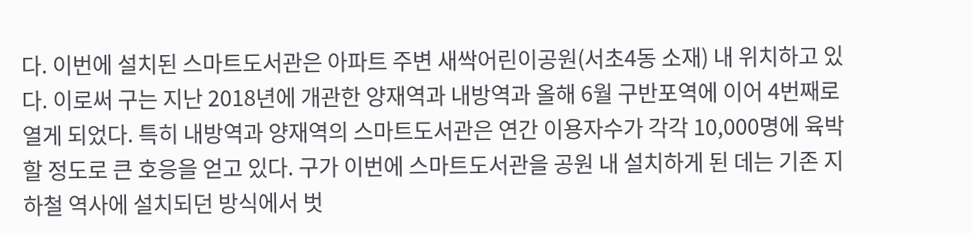다. 이번에 설치된 스마트도서관은 아파트 주변 새싹어린이공원(서초4동 소재) 내 위치하고 있다. 이로써 구는 지난 2018년에 개관한 양재역과 내방역과 올해 6월 구반포역에 이어 4번째로 열게 되었다. 특히 내방역과 양재역의 스마트도서관은 연간 이용자수가 각각 10,000명에 육박할 정도로 큰 호응을 얻고 있다. 구가 이번에 스마트도서관을 공원 내 설치하게 된 데는 기존 지하철 역사에 설치되던 방식에서 벗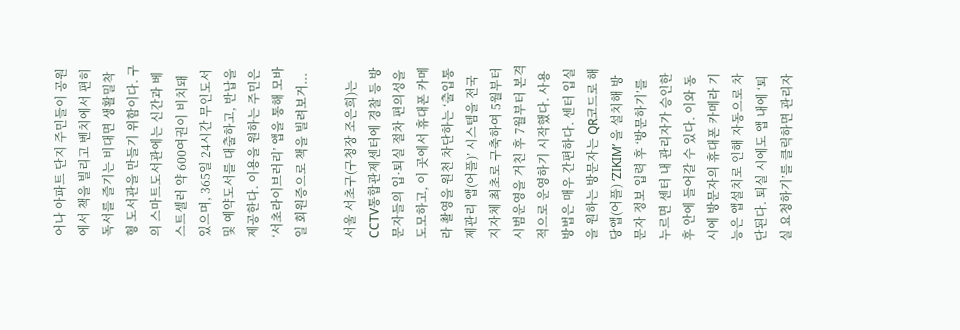어나 아파트 단지 주민들이 공원에서 책을 빌리고 벤치에서 편히 독서를 즐기는 비대면 생활밀착형 도서관을 만들기 위함이다. 구의 스마트도서관에는 신간과 베스트셀러 약 600여권이 비치돼 있으며, 365일 24시간 무인도서 및 예약도서를 대출하고, 반납을 제공한다. 이용을 원하는 주민은 ‘서초라이브러리’ 앱을 통해 모바일 회원증으로 책을 빌려보거...

서울 서초구(구청장 조은희)는 CCTV통합관제센터에 경찰 등 방문자들의 입·퇴실 절차 편의성을 도모하고, 이 곳에서 휴대폰 카메라 촬영을 원천 차단하는 ‘출입통제관리 앱(어플)’ 시스템을 전국 지자체 최초로 구축하여 5월부터 시범운영을 거친 후 7월부터 본격적으로 운영하기 시작했다. 사용방법은 매우 간편하다. 센터 입실을 원하는 방문자는 QR코드로 해당앱(어플) ‘ZIKIM’ 을 설치해 방문자 정보 입력 후 ‘방문하기’를 누르면 센터 내 관리자가 승인한 후 안에 들어갈 수 있다. 이와 동시에 방문자의 휴대폰 카메라 기능은 앱설치로 인해 자동으로 차단된다. 퇴실 시에도 앱 내에 ‘퇴실 요청하기’를 클릭하면 관리자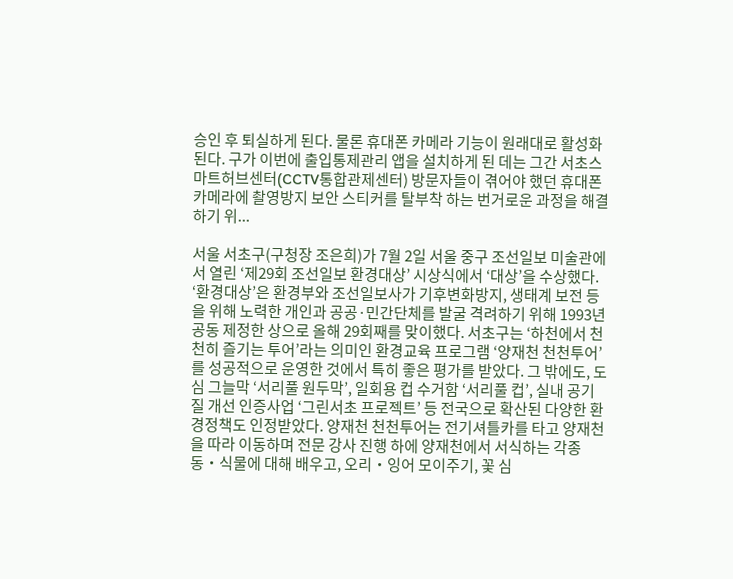승인 후 퇴실하게 된다. 물론 휴대폰 카메라 기능이 원래대로 활성화 된다. 구가 이번에 출입통제관리 앱을 설치하게 된 데는 그간 서초스마트허브센터(CCTV통합관제센터) 방문자들이 겪어야 했던 휴대폰 카메라에 촬영방지 보안 스티커를 탈부착 하는 번거로운 과정을 해결하기 위...

서울 서초구(구청장 조은희)가 7월 2일 서울 중구 조선일보 미술관에서 열린 ‘제29회 조선일보 환경대상’ 시상식에서 ‘대상’을 수상했다. ‘환경대상’은 환경부와 조선일보사가 기후변화방지, 생태계 보전 등을 위해 노력한 개인과 공공·민간단체를 발굴 격려하기 위해 1993년 공동 제정한 상으로 올해 29회째를 맞이했다. 서초구는 ‘하천에서 천천히 즐기는 투어’라는 의미인 환경교육 프로그램 ‘양재천 천천투어’를 성공적으로 운영한 것에서 특히 좋은 평가를 받았다. 그 밖에도, 도심 그늘막 ‘서리풀 원두막’, 일회용 컵 수거함 ‘서리풀 컵’, 실내 공기 질 개선 인증사업 ‘그린서초 프로젝트’ 등 전국으로 확산된 다양한 환경정책도 인정받았다. 양재천 천천투어는 전기셔틀카를 타고 양재천을 따라 이동하며 전문 강사 진행 하에 양재천에서 서식하는 각종 동‧식물에 대해 배우고, 오리‧잉어 모이주기, 꽃 심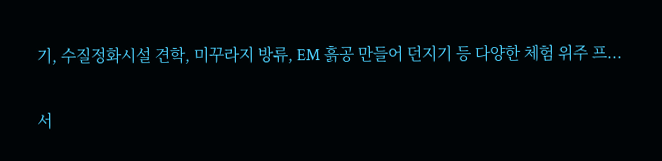기, 수질정화시설 견학, 미꾸라지 방류, EM 흙공 만들어 던지기 등 다양한 체험 위주 프...

서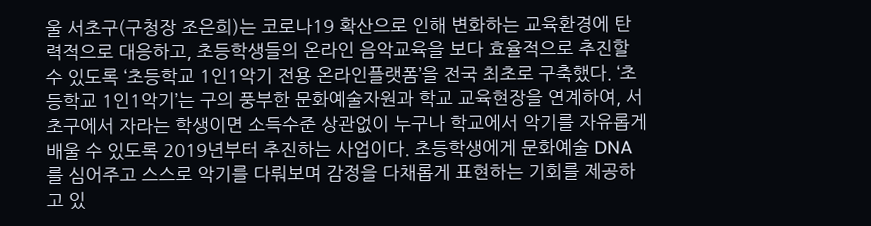울 서초구(구청장 조은희)는 코로나19 확산으로 인해 변화하는 교육환경에 탄력적으로 대응하고, 초등학생들의 온라인 음악교육을 보다 효율적으로 추진할 수 있도록 ‘초등학교 1인1악기 전용 온라인플랫폼’을 전국 최초로 구축했다. ‘초등학교 1인1악기’는 구의 풍부한 문화예술자원과 학교 교육현장을 연계하여, 서초구에서 자라는 학생이면 소득수준 상관없이 누구나 학교에서 악기를 자유롭게 배울 수 있도록 2019년부터 추진하는 사업이다. 초등학생에게 문화예술 DNA를 심어주고 스스로 악기를 다뤄보며 감정을 다채롭게 표현하는 기회를 제공하고 있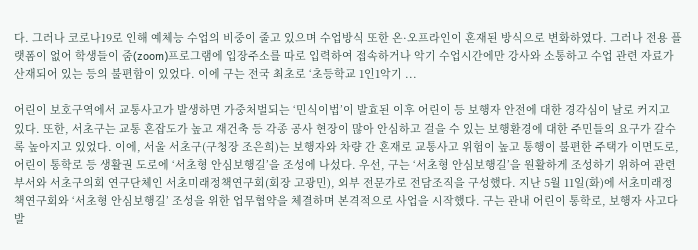다. 그러나 코로나19로 인해 예체능 수업의 비중이 줄고 있으며 수업방식 또한 온·오프라인이 혼재된 방식으로 변화하였다. 그러나 전용 플랫폼이 없어 학생들이 줌(zoom)프로그램에 입장주소를 따로 입력하여 접속하거나 악기 수업시간에만 강사와 소통하고 수업 관련 자료가 산재되어 있는 등의 불편함이 있었다. 이에 구는 전국 최초로 ‘초등학교 1인1악기 ...

어린이 보호구역에서 교통사고가 발생하면 가중처벌되는 ‘민식이법’이 발효된 이후 어린이 등 보행자 안전에 대한 경각심이 날로 커지고 있다. 또한, 서초구는 교통 혼잡도가 높고 재건축 등 각종 공사 현장이 많아 안심하고 걸을 수 있는 보행환경에 대한 주민들의 요구가 갈수록 높아지고 있었다. 이에, 서울 서초구(구청장 조은희)는 보행자와 차량 간 혼재로 교통사고 위험이 높고 통행이 불편한 주택가 이면도로, 어린이 통학로 등 생활권 도로에 ‘서초형 안심보행길’을 조성에 나섰다. 우선, 구는 ‘서초형 안심보행길’을 원활하게 조성하기 위하여 관련 부서와 서초구의회 연구단체인 서초미래정책연구회(회장 고광민), 외부 전문가로 전담조직을 구성했다. 지난 5월 11일(화)에 서초미래정책연구회와 ‘서초형 안심보행길’ 조성을 위한 업무협약을 체결하며 본격적으로 사업을 시작했다. 구는 관내 어린이 통학로, 보행자 사고다발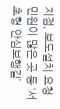지점, 보도설치 요청 민원이 많은 곳 등 ‘서초형 안심보행길’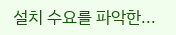설치 수요를 파악한...